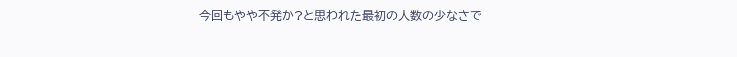今回もやや不発か?と思われた最初の人数の少なさで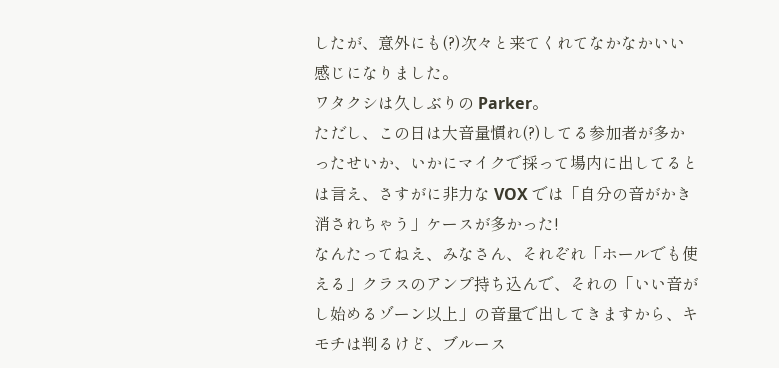したが、意外にも(?)次々と来てくれてなかなかいい感じになりました。
ワタクシは久しぶりの Parker。
ただし、この日は大音量慣れ(?)してる参加者が多かったせいか、いかにマイクで採って場内に出してるとは言え、さすがに非力な VOX では「自分の音がかき消されちゃう」ケースが多かった!
なんたってねえ、みなさん、それぞれ「ホールでも使える」クラスのアンプ持ち込んで、それの「いい音がし始めるゾーン以上」の音量で出してきますから、キモチは判るけど、ブルース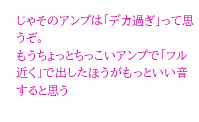じゃそのアンプは「デカ過ぎ」って思うぞ。
もうちょっとちっこいアンプで「フル近く」で出したほうがもっといい音すると思う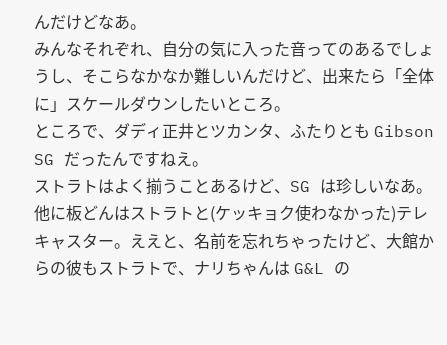んだけどなあ。
みんなそれぞれ、自分の気に入った音ってのあるでしょうし、そこらなかなか難しいんだけど、出来たら「全体に」スケールダウンしたいところ。
ところで、ダディ正井とツカンタ、ふたりとも Gibson SG だったんですねえ。
ストラトはよく揃うことあるけど、SG は珍しいなあ。他に板どんはストラトと(ケッキョク使わなかった)テレキャスター。ええと、名前を忘れちゃったけど、大館からの彼もストラトで、ナリちゃんは G&L の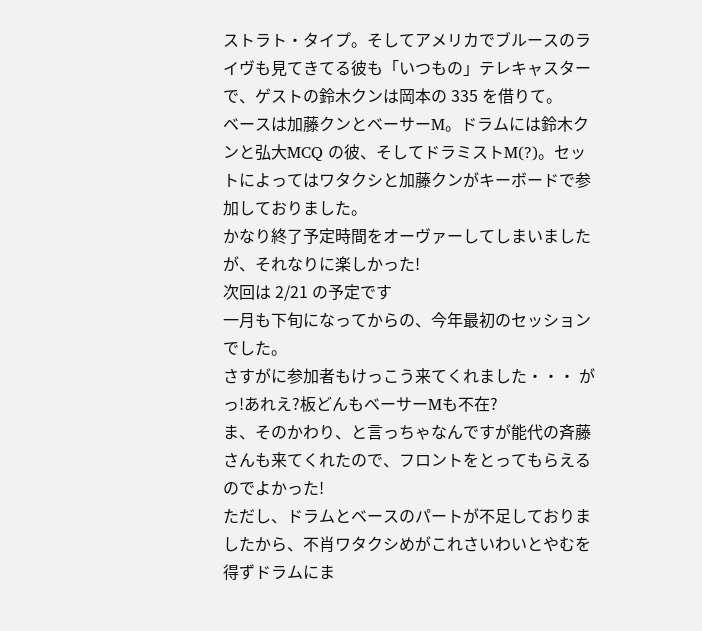ストラト・タイプ。そしてアメリカでブルースのライヴも見てきてる彼も「いつもの」テレキャスターで、ゲストの鈴木クンは岡本の 335 を借りて。
ベースは加藤クンとベーサーM。ドラムには鈴木クンと弘大MCQ の彼、そしてドラミストM(?)。セットによってはワタクシと加藤クンがキーボードで参加しておりました。
かなり終了予定時間をオーヴァーしてしまいましたが、それなりに楽しかった!
次回は 2/21 の予定です
一月も下旬になってからの、今年最初のセッションでした。
さすがに参加者もけっこう来てくれました・・・ がっ!あれえ?板どんもベーサーMも不在?
ま、そのかわり、と言っちゃなんですが能代の斉藤さんも来てくれたので、フロントをとってもらえるのでよかった!
ただし、ドラムとベースのパートが不足しておりましたから、不肖ワタクシめがこれさいわいとやむを得ずドラムにま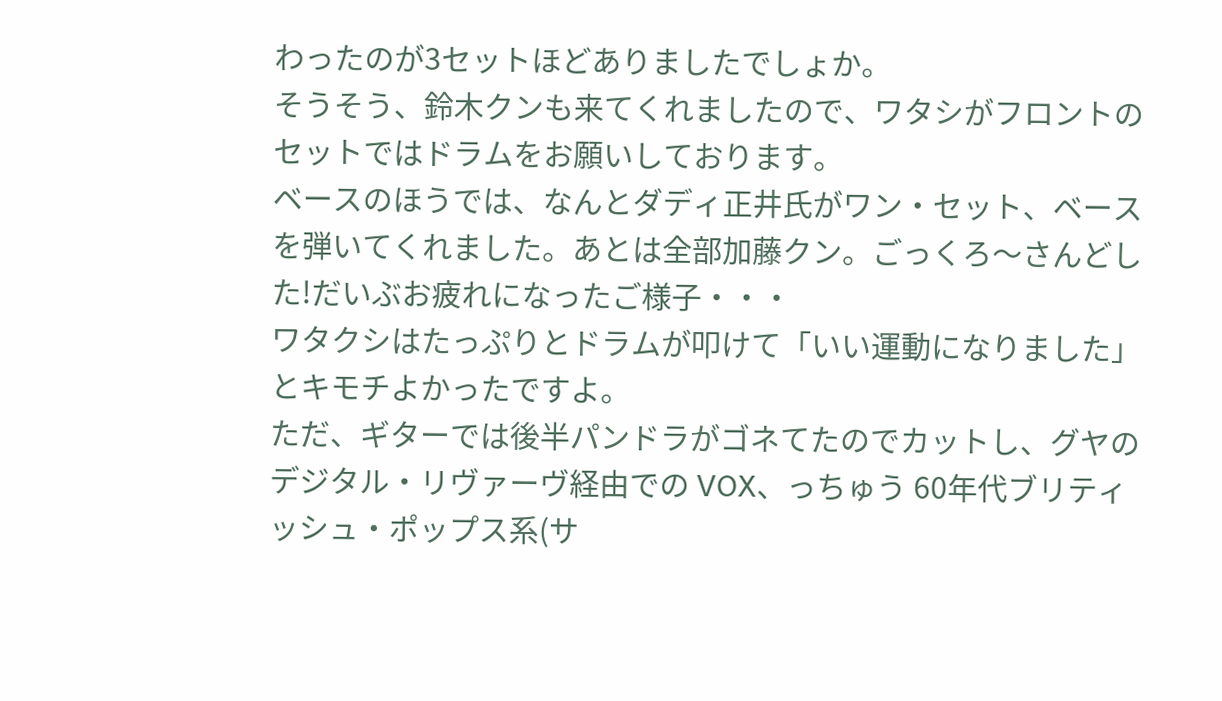わったのが3セットほどありましたでしょか。
そうそう、鈴木クンも来てくれましたので、ワタシがフロントのセットではドラムをお願いしております。
ベースのほうでは、なんとダディ正井氏がワン・セット、ベースを弾いてくれました。あとは全部加藤クン。ごっくろ〜さんどした!だいぶお疲れになったご様子・・・
ワタクシはたっぷりとドラムが叩けて「いい運動になりました」とキモチよかったですよ。
ただ、ギターでは後半パンドラがゴネてたのでカットし、グヤのデジタル・リヴァーヴ経由での VOX、っちゅう 60年代ブリティッシュ・ポップス系(サ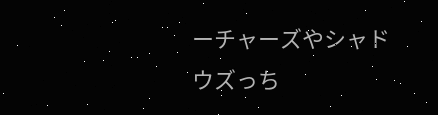ーチャーズやシャドウズっち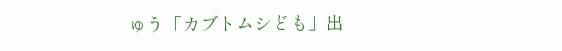ゅう「カブトムシども」出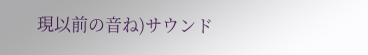現以前の音ね)サウンド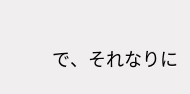で、それなりに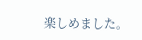楽しめました。